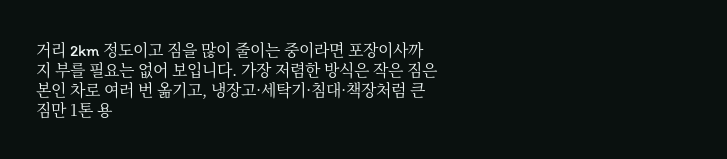거리 2km 정도이고 짐을 많이 줄이는 중이라면 포장이사까지 부를 필요는 없어 보입니다. 가장 저렴한 방식은 작은 짐은 본인 차로 여러 번 옮기고, 냉장고·세탁기·침대·책장처럼 큰 짐만 1톤 용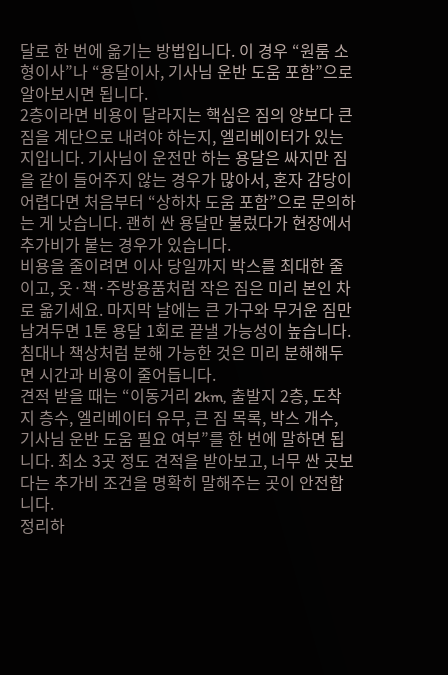달로 한 번에 옮기는 방법입니다. 이 경우 “원룸 소형이사”나 “용달이사, 기사님 운반 도움 포함”으로 알아보시면 됩니다.
2층이라면 비용이 달라지는 핵심은 짐의 양보다 큰 짐을 계단으로 내려야 하는지, 엘리베이터가 있는지입니다. 기사님이 운전만 하는 용달은 싸지만 짐을 같이 들어주지 않는 경우가 많아서, 혼자 감당이 어렵다면 처음부터 “상하차 도움 포함”으로 문의하는 게 낫습니다. 괜히 싼 용달만 불렀다가 현장에서 추가비가 붙는 경우가 있습니다.
비용을 줄이려면 이사 당일까지 박스를 최대한 줄이고, 옷·책·주방용품처럼 작은 짐은 미리 본인 차로 옮기세요. 마지막 날에는 큰 가구와 무거운 짐만 남겨두면 1톤 용달 1회로 끝낼 가능성이 높습니다. 침대나 책상처럼 분해 가능한 것은 미리 분해해두면 시간과 비용이 줄어듭니다.
견적 받을 때는 “이동거리 2km, 출발지 2층, 도착지 층수, 엘리베이터 유무, 큰 짐 목록, 박스 개수, 기사님 운반 도움 필요 여부”를 한 번에 말하면 됩니다. 최소 3곳 정도 견적을 받아보고, 너무 싼 곳보다는 추가비 조건을 명확히 말해주는 곳이 안전합니다.
정리하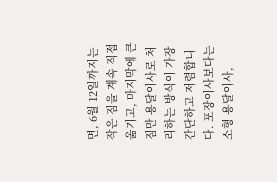면, 6월 12일까지는 작은 짐을 계속 직접 옮기고, 마지막에 큰 짐만 용달이사로 처리하는 방식이 가장 간단하고 저렴합니다. 포장이사보다는 소형 용달이사,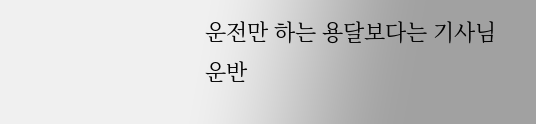운전만 하는 용달보다는 기사님 운반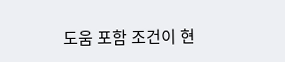도움 포함 조건이 현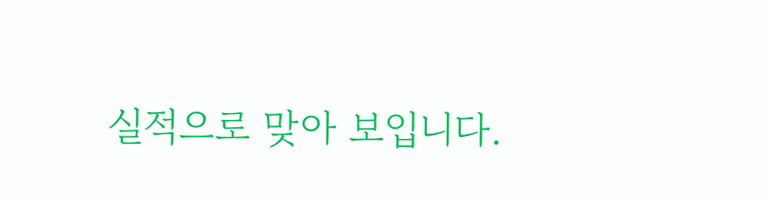실적으로 맞아 보입니다.